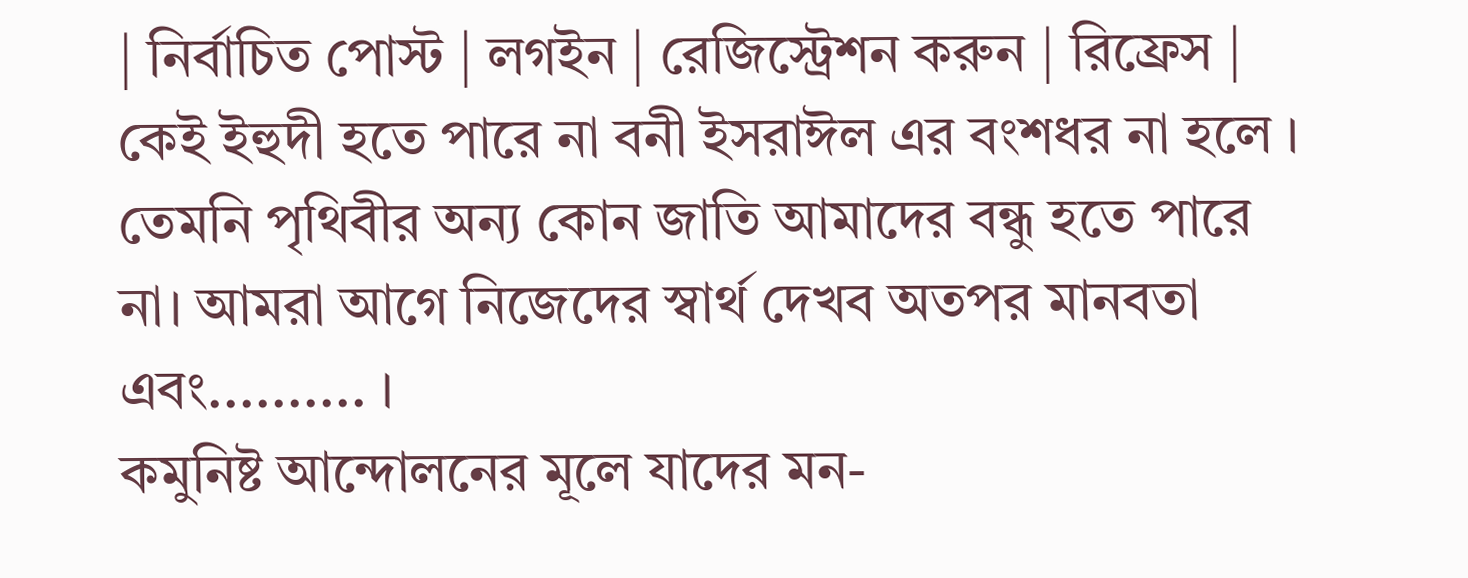| নির্বাচিত পোস্ট | লগইন | রেজিস্ট্রেশন করুন | রিফ্রেস |
কেই ইহুদী হতে পারে না বনী ইসরাঈল এর বংশধর না হলে । তেমনি পৃথিবীর অন্য কোন জাতি আমাদের বন্ধু হতে পারে না। আমরা আগে নিজেদের স্বার্থ দেখব অতপর মানবতা এবং.......... ।
কমুনিষ্ট আন্দোলনের মূলে যাদের মন-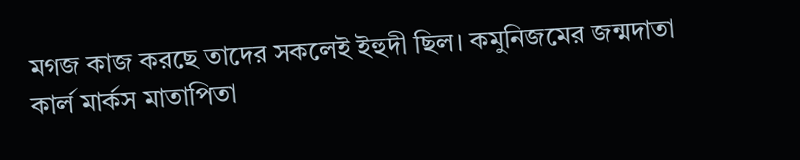মগজ কাজ করছে তাদের সকলেই ইহুদী ছিল। কমুনিজমের জন্মদাতা কার্ল মার্কস মাতাপিতা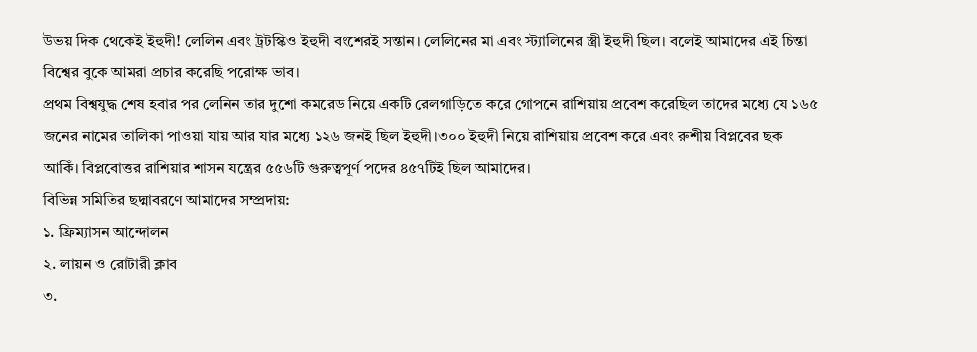উভয় দিক থেকেই ইহুদী! লেলিন এবং ট্রটস্কিও ইহুদী বংশেরই সন্তান। লেলিনের মা এবং স্ট্যালিনের স্ত্রী ইহুদী ছিল। বলেই আমাদের এই চিন্তা বিশ্বের বুকে আমরা প্রচার করেছি পরোক্ষ ভাব।
প্রথম বিশ্বযুদ্ধ শেষ হবার পর লেনিন তার দুশো কমরেড নিয়ে একটি রেলগাড়িতে করে গোপনে রাশিয়ায় প্রবেশ করেছিল তাদের মধ্যে যে ১৬৫ জনের নামের তালিকা পাওয়া যায় আর যার মধ্যে ১২৬ জনই ছিল ইহুদী।৩০০ ইহুদী নিয়ে রাশিয়ায় প্রবেশ করে এবং রুশীয় বিপ্লবের ছক আকিঁ। বিপ্লবোত্তর রাশিয়ার শাসন যন্ত্রের ৫৫৬টি গুরুত্বপূর্ণ পদের ৪৫৭টিই ছিল আমাদের।
বিভিন্ন সমিতির ছদ্মাবরণে আমাদের সম্প্রদায়:
১. ফ্রিম্যাসন আন্দোলন
২. লায়ন ও রোটারী ক্লাব
৩.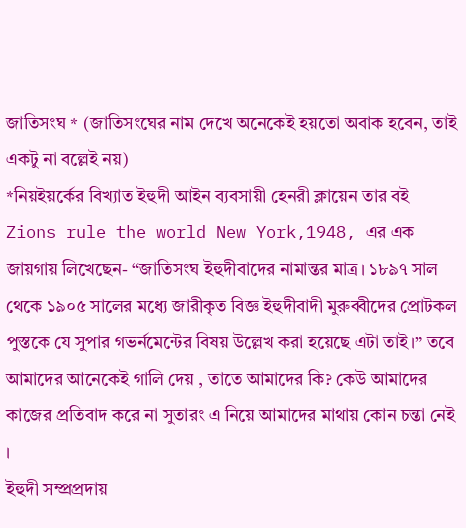জাতিসংঘ * (জাতিসংঘের নাম দেখে অনেকেই হয়তো অবাক হবেন, তাই একটু না বল্লেই নয়)
*নিয়ইয়র্কের বিখ্যাত ইহুদী আইন ব্যবসায়ী হেনরী ক্লায়েন তার বই Zions rule the world New York,1948, এর এক জায়গায় লিখেছেন- “জাতিসংঘ ইহুদীবাদের নামান্তর মাত্র। ১৮৯৭ সাল থেকে ১৯০৫ সালের মধ্যে জারীকৃত বিজ্ঞ ইহুদীবাদী মুরুব্বীদের প্রোটকল পুস্তকে যে সুপার গভর্নমেন্টের বিষয় উল্লেখ করা হয়েছে এটা তাই।” তবে আমাদের আনেকেই গালি দেয় , তাতে আমাদের কি? কেউ আমাদের কাজের প্রতিবাদ করে না সুতারং এ নিয়ে আমাদের মাথায় কোন চন্তা নেই ।
ইহুদী সম্প্রপ্রদায়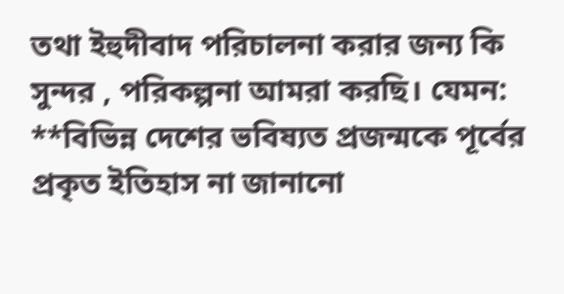তথা ইহুদীবাদ পরিচালনা করার জন্য কি সুন্দর , পরিকল্পনা আমরা করছি। যেমন:
**বিভিন্ন দেশের ভবিষ্যত প্রজন্মকে পূর্বের প্রকৃত ইতিহাস না জানানো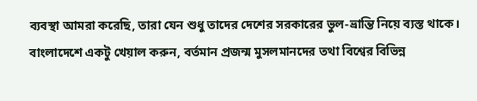ব্যবস্থা আমরা করেছি, তারা যেন শুধু তাদের দেশের সরকারের ভুল-ভ্রান্তি নিয়ে ব্যস্ত থাকে। বাংলাদেশে একটু খেয়াল করুন, বর্তমান প্রজন্ম মুসলমানদের তথা বিশ্বের বিভিন্ন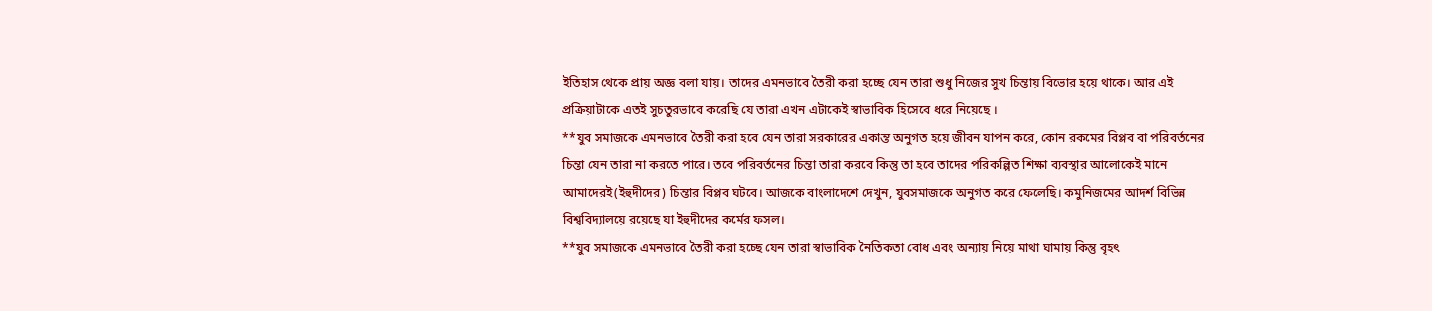ইতিহাস থেকে প্রায় অজ্ঞ বলা যায়। তাদের এমনভাবে তৈরী করা হচ্ছে যেন তারা শুধু নিজের সুখ চিন্তায় বিভোর হয়ে থাকে। আর এই প্রক্রিয়াটাকে এতই সুচতুরভাবে করেছি যে তারা এখন এটাকেই স্বাভাবিক হিসেবে ধরে নিয়েছে ।
**যুব সমাজকে এমনভাবে তৈরী করা হবে যেন তারা সরকারের একান্ত অনুগত হয়ে জীবন যাপন করে, কোন রকমের বিপ্লব বা পরিবর্তনের চিন্তা যেন তারা না করতে পারে। তবে পরিবর্তনের চিন্তা তারা করবে কিন্তু তা হবে তাদের পরিকল্পিত শিক্ষা ব্যবস্থার আলোকেই মানে আমাদেরই(ইহুদীদের) চিন্তার বিপ্লব ঘটবে। আজকে বাংলাদেশে দেখুন, যুবসমাজকে অনুগত করে ফেলেছি। কমুনিজমের আদর্শ বিভিন্ন বিশ্ববিদ্যালয়ে রয়েছে যা ইহুদীদের কর্মের ফসল।
**যুব সমাজকে এমনভাবে তৈরী করা হচ্ছে যেন তারা স্বাভাবিক নৈতিকতা বোধ এবং অন্যায় নিয়ে মাথা ঘামায় কিন্তু বৃহৎ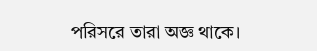পরিসরে তারা অজ্ঞ থাকে।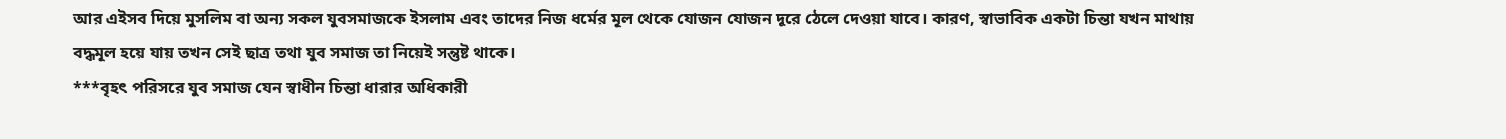আর এইসব দিয়ে মুসলিম বা অন্য সকল যুবসমাজকে ইসলাম এবং তাদের নিজ ধর্মের মূল থেকে যোজন যোজন দূরে ঠেলে দেওয়া যাবে। কারণ, স্বাভাবিক একটা চিন্তা যখন মাথায় বদ্ধমূল হয়ে যায় তখন সেই ছাত্র তথা যুব সমাজ তা নিয়েই সন্তুষ্ট থাকে।
***বৃহৎ পরিসরে যুব সমাজ যেন স্বাধীন চিন্তা ধারার অধিকারী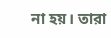না হয়। তারা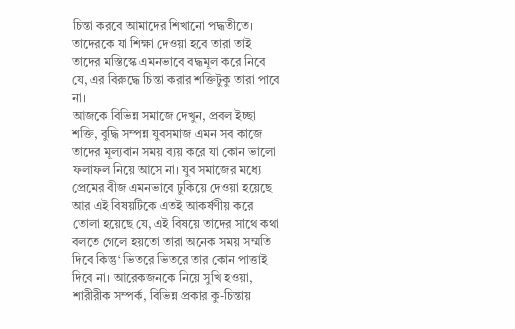চিন্তা করবে আমাদের শিখানো পদ্ধতীতে। তাদেরকে যা শিক্ষা দেওয়া হবে তারা তাই তাদের মস্তিস্কে এমনভাবে বদ্ধমূল করে নিবে যে, এর বিরুদ্ধে চিন্তা করার শক্তিটুকু তারা পাবে না।
আজকে বিভিন্ন সমাজে দেখুন, প্রবল ইচ্ছা শক্তি, বুদ্ধি সম্পন্ন যুবসমাজ এমন সব কাজে তাদের মূল্যবান সময় ব্যয় করে যা কোন ভালো ফলাফল নিয়ে আসে না। যুব সমাজের মধ্যে প্রেমের বীজ এমনভাবে ঢুকিয়ে দেওয়া হয়েছে আর এই বিষয়টিকে এতই আকর্ষণীয় করে তোলা হয়েছে যে, এই বিষয়ে তাদের সাথে কথা বলতে গেলে হয়তো তারা অনেক সময় সম্মতি দিবে কিন্তু‘ ভিতরে ভিতরে তার কোন পাত্তাই দিবে না। আরেকজনকে নিয়ে সুখি হওয়া, শারীরীক সম্পর্ক, বিভিন্ন প্রকার কু-চিন্তায়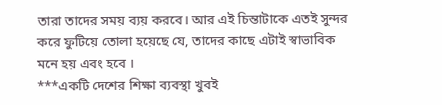তারা তাদের সময় ব্যয় করবে। আর এই চিন্তাটাকে এতই সুন্দর করে ফুটিয়ে তোলা হয়েছে যে, তাদের কাছে এটাই স্বাভাবিক মনে হয় এবং হবে ।
***একটি দেশের শিক্ষা ব্যবস্থা খুবই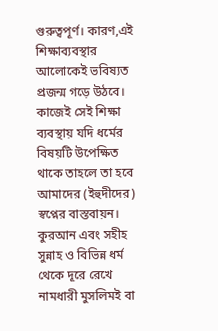গুরুত্বপূর্ণ। কারণ,এই শিক্ষাব্যবস্থার আলোকেই ভবিষ্যত প্রজন্ম গড়ে উঠবে। কাজেই সেই শিক্ষা ব্যবস্থায় যদি ধর্মের বিষয়টি উপেক্ষিত থাকে তাহলে তা হবে আমাদের (ইহুদীদের) স্বপ্নের বাস্তবায়ন। কুরআন এবং সহীহ সুন্নাহ ও বিভিন্ন ধর্ম থেকে দূরে রেখে নামধারী মুসলিমই বা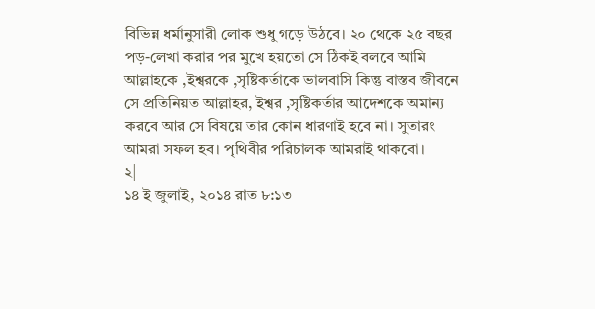বিভিন্ন ধর্মানুসারী লোক শুধু গড়ে উঠবে। ২০ থেকে ২৫ বছর পড়-লেখা করার পর মুখে হয়তো সে ঠিকই বলবে আমি আল্লাহকে ,ইশ্বরকে ,সৃষ্টিকর্তাকে ভালবাসি কিন্তু বাস্তব জীবনে সে প্রতিনিয়ত আল্লাহর, ইশ্বর ,সৃষ্টিকর্তার আদেশকে অমান্য করবে আর সে বিষয়ে তার কোন ধারণাই হবে না। সুতারং আমরা সফল হব। পৃথিবীর পরিচালক আমরাই থাকবো।
২|
১৪ ই জুলাই, ২০১৪ রাত ৮:১৩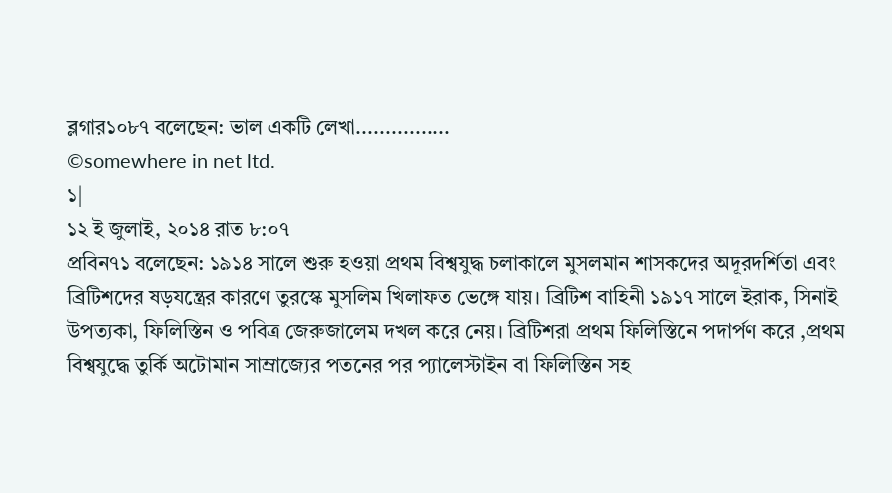ব্লগার১০৮৭ বলেছেন: ভাল একটি লেখা................
©somewhere in net ltd.
১|
১২ ই জুলাই, ২০১৪ রাত ৮:০৭
প্রবিন৭১ বলেছেন: ১৯১৪ সালে শুরু হওয়া প্রথম বিশ্বযুদ্ধ চলাকালে মুসলমান শাসকদের অদূরদর্শিতা এবং ব্রিটিশদের ষড়যন্ত্রের কারণে তুরস্কে মুসলিম খিলাফত ভেঙ্গে যায়। ব্রিটিশ বাহিনী ১৯১৭ সালে ইরাক, সিনাই উপত্যকা, ফিলিস্তিন ও পবিত্র জেরুজালেম দখল করে নেয়। ব্রিটিশরা প্রথম ফিলিস্তিনে পদার্পণ করে ,প্রথম বিশ্বযুদ্ধে তুর্কি অটোমান সাম্রাজ্যের পতনের পর প্যালেস্টাইন বা ফিলিস্তিন সহ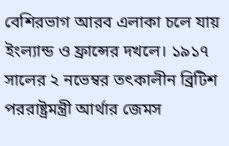বেশিরভাগ আরব এলাকা চলে যায় ইংল্যান্ড ও ফ্রান্সের দখলে। ১৯১৭ সালের ২ নভেম্বর তৎকালীন ব্রিটিশ পররাষ্ট্রমন্ত্রী আর্থার জেমস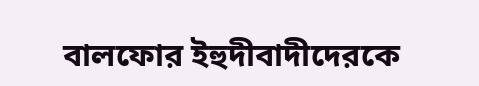বালফোর ইহুদীবাদীদেরকে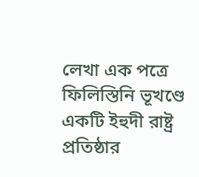লেখা এক পত্রে ফিলিস্তিনি ভূখণ্ডে একটি ইহুদী রাষ্ট্র প্রতিষ্ঠার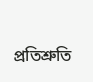প্রতিশ্রুতি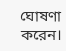ঘোষণা করেন।